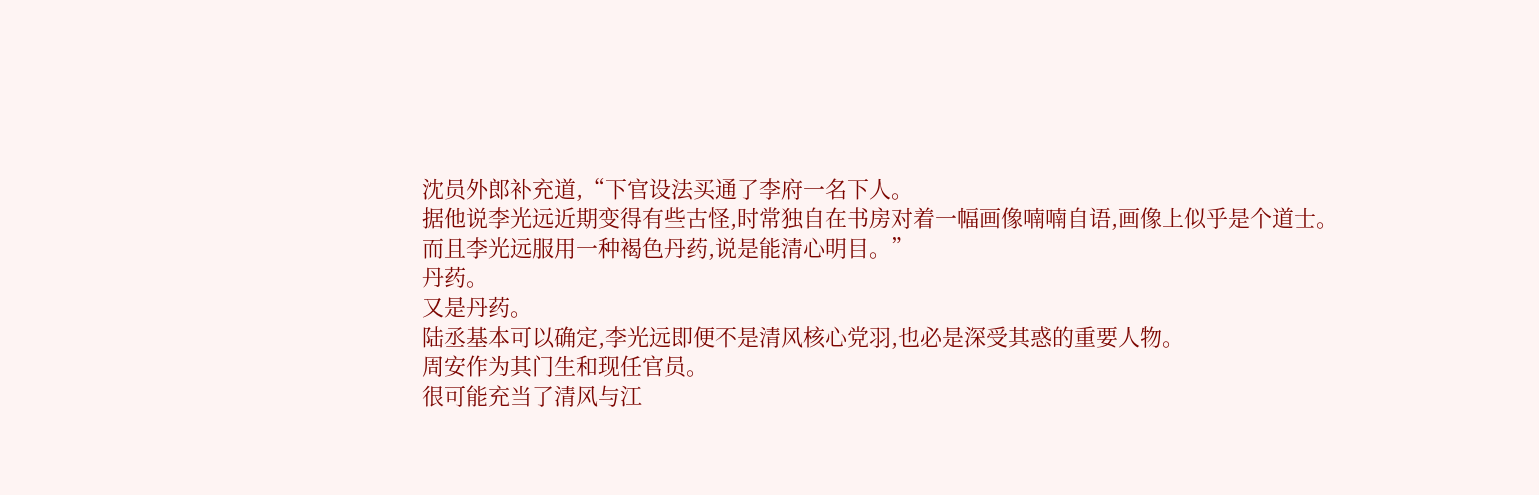沈员外郎补充道,“下官设法买通了李府一名下人。
据他说李光远近期变得有些古怪,时常独自在书房对着一幅画像喃喃自语,画像上似乎是个道士。
而且李光远服用一种褐色丹药,说是能清心明目。”
丹药。
又是丹药。
陆丞基本可以确定,李光远即便不是清风核心党羽,也必是深受其惑的重要人物。
周安作为其门生和现任官员。
很可能充当了清风与江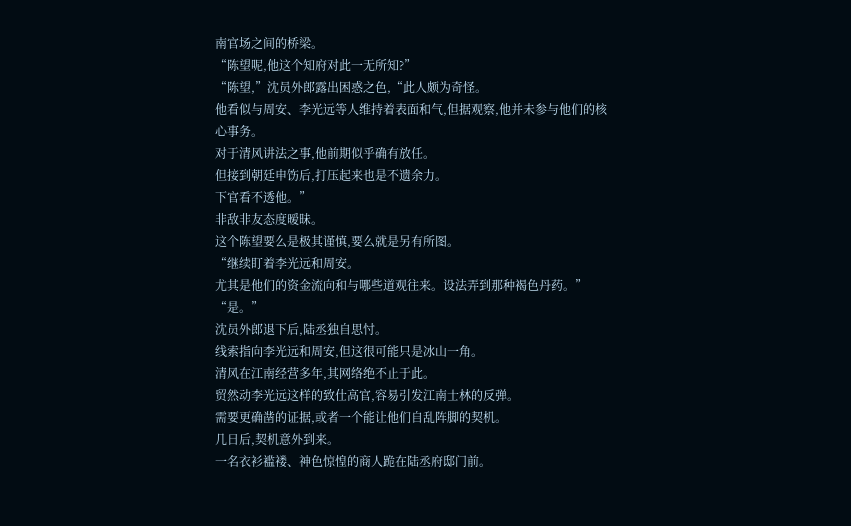南官场之间的桥梁。
“陈望呢,他这个知府对此一无所知?”
“陈望,”沈员外郎露出困惑之色,“此人颇为奇怪。
他看似与周安、李光远等人维持着表面和气,但据观察,他并未参与他们的核心事务。
对于清风讲法之事,他前期似乎确有放任。
但接到朝廷申饬后,打压起来也是不遗余力。
下官看不透他。”
非敌非友态度暧昧。
这个陈望要么是极其谨慎,要么就是另有所图。
“继续盯着李光远和周安。
尤其是他们的资金流向和与哪些道观往来。设法弄到那种褐色丹药。”
“是。”
沈员外郎退下后,陆丞独自思忖。
线索指向李光远和周安,但这很可能只是冰山一角。
清风在江南经营多年,其网络绝不止于此。
贸然动李光远这样的致仕高官,容易引发江南士林的反弹。
需要更确凿的证据,或者一个能让他们自乱阵脚的契机。
几日后,契机意外到来。
一名衣衫褴褛、神色惊惶的商人跪在陆丞府邸门前。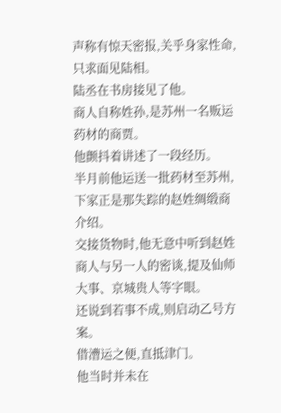声称有惊天密报,关乎身家性命,只求面见陆相。
陆丞在书房接见了他。
商人自称姓孙,是苏州一名贩运药材的商贾。
他颤抖着讲述了一段经历。
半月前他运送一批药材至苏州,下家正是那失踪的赵姓绸缎商介绍。
交接货物时,他无意中听到赵姓商人与另一人的密谈,提及仙师大事、京城贵人等字眼。
还说到若事不成,则启动乙号方案。
借漕运之便,直抵津门。
他当时并未在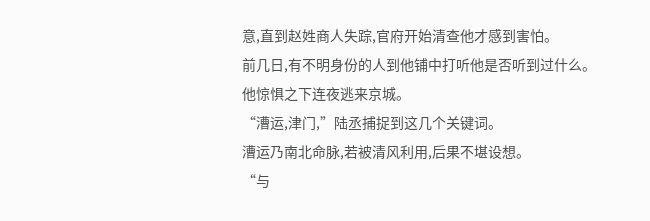意,直到赵姓商人失踪,官府开始清查他才感到害怕。
前几日,有不明身份的人到他铺中打听他是否听到过什么。
他惊惧之下连夜逃来京城。
“漕运,津门,”陆丞捕捉到这几个关键词。
漕运乃南北命脉,若被清风利用,后果不堪设想。
“与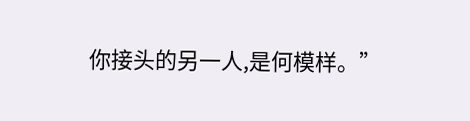你接头的另一人,是何模样。”